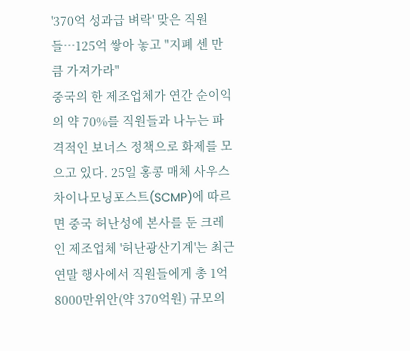'370억 성과급 벼락' 맞은 직원들…125억 쌓아 놓고 "지폐 센 만큼 가져가라"
중국의 한 제조업체가 연간 순이익의 약 70%를 직원들과 나누는 파격적인 보너스 정책으로 화제를 모으고 있다. 25일 홍콩 매체 사우스차이나모닝포스트(SCMP)에 따르면 중국 허난성에 본사를 둔 크레인 제조업체 '허난광산기계'는 최근 연말 행사에서 직원들에게 총 1억8000만위안(약 370억원) 규모의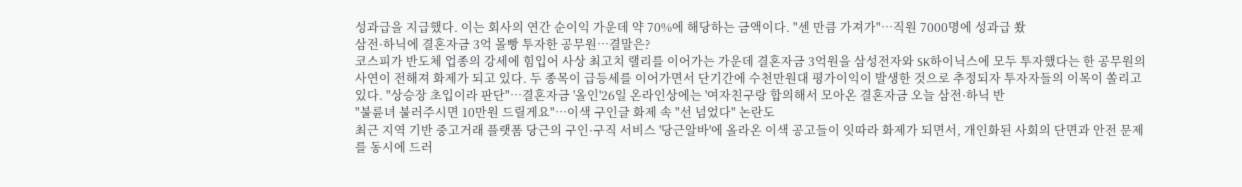성과급을 지급했다. 이는 회사의 연간 순이익 가운데 약 70%에 해당하는 금액이다. "센 만큼 가져가"…직원 7000명에 성과급 쐈
삼전·하닉에 결혼자금 3억 몰빵 투자한 공무원…결말은?
코스피가 반도체 업종의 강세에 힘입어 사상 최고치 랠리를 이어가는 가운데 결혼자금 3억원을 삼성전자와 SK하이닉스에 모두 투자했다는 한 공무원의 사연이 전해져 화제가 되고 있다. 두 종목이 급등세를 이어가면서 단기간에 수천만원대 평가이익이 발생한 것으로 추정되자 투자자들의 이목이 쏠리고 있다. "상승장 초입이라 판단"…결혼자금 '올인'26일 온라인상에는 '여자친구랑 합의해서 모아온 결혼자금 오늘 삼전·하닉 반
"불륜녀 불러주시면 10만원 드릴게요"…이색 구인글 화제 속 "선 넘었다" 논란도
최근 지역 기반 중고거래 플랫폼 당근의 구인·구직 서비스 '당근알바'에 올라온 이색 공고들이 잇따라 화제가 되면서, 개인화된 사회의 단면과 안전 문제를 동시에 드러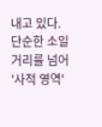내고 있다. 단순한 소일거리를 넘어 '사적 영역'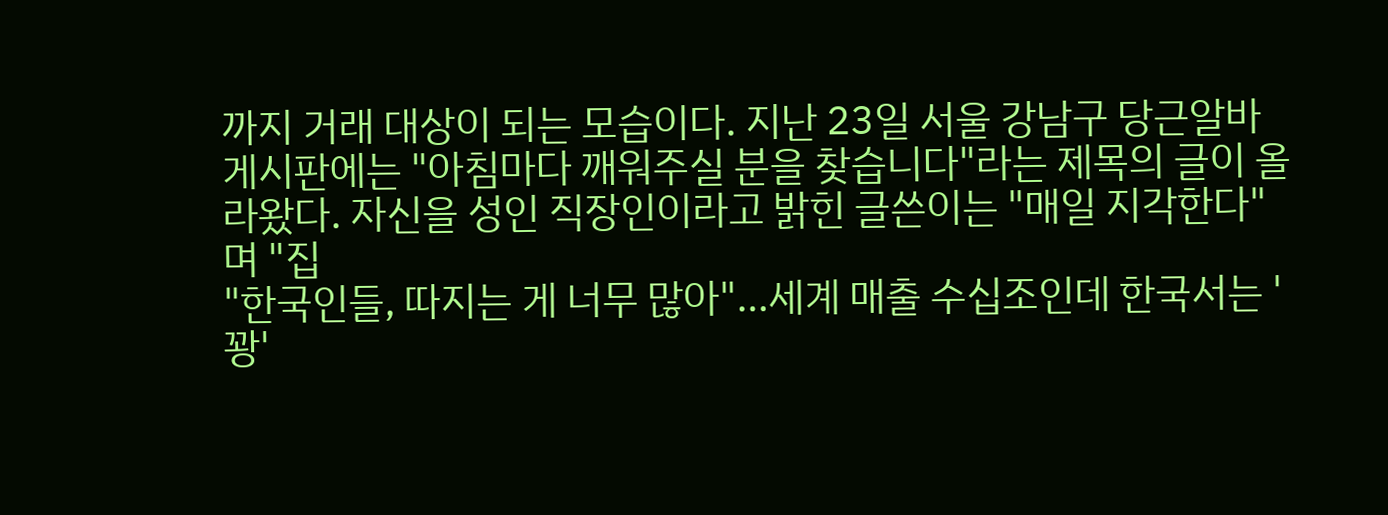까지 거래 대상이 되는 모습이다. 지난 23일 서울 강남구 당근알바 게시판에는 "아침마다 깨워주실 분을 찾습니다"라는 제목의 글이 올라왔다. 자신을 성인 직장인이라고 밝힌 글쓴이는 "매일 지각한다"며 "집
"한국인들, 따지는 게 너무 많아"…세계 매출 수십조인데 한국서는 '꽝'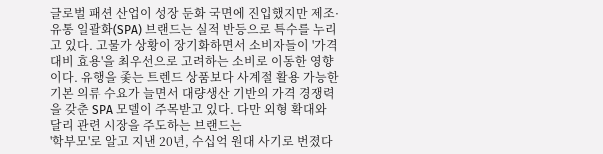글로벌 패션 산업이 성장 둔화 국면에 진입했지만 제조·유통 일괄화(SPA) 브랜드는 실적 반등으로 특수를 누리고 있다. 고물가 상황이 장기화하면서 소비자들이 '가격 대비 효용'을 최우선으로 고려하는 소비로 이동한 영향이다. 유행을 좇는 트렌드 상품보다 사계절 활용 가능한 기본 의류 수요가 늘면서 대량생산 기반의 가격 경쟁력을 갖춘 SPA 모델이 주목받고 있다. 다만 외형 확대와 달리 관련 시장을 주도하는 브랜드는
'학부모'로 알고 지낸 20년, 수십억 원대 사기로 번졌다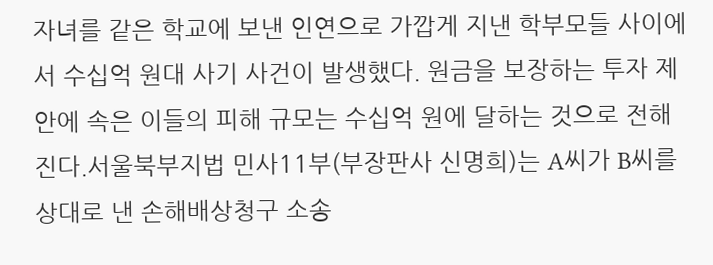자녀를 같은 학교에 보낸 인연으로 가깝게 지낸 학부모들 사이에서 수십억 원대 사기 사건이 발생했다. 원금을 보장하는 투자 제안에 속은 이들의 피해 규모는 수십억 원에 달하는 것으로 전해진다.서울북부지법 민사11부(부장판사 신명희)는 A씨가 B씨를 상대로 낸 손해배상청구 소송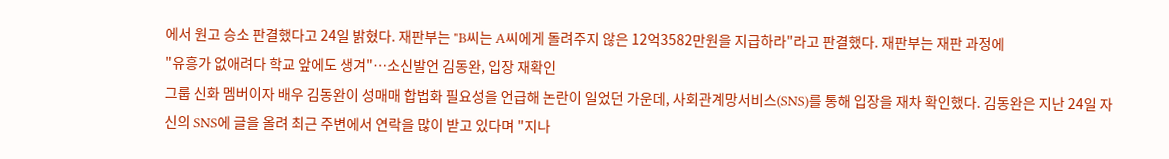에서 원고 승소 판결했다고 24일 밝혔다. 재판부는 "B씨는 A씨에게 돌려주지 않은 12억3582만원을 지급하라"라고 판결했다. 재판부는 재판 과정에
"유흥가 없애려다 학교 앞에도 생겨"…소신발언 김동완, 입장 재확인
그룹 신화 멤버이자 배우 김동완이 성매매 합법화 필요성을 언급해 논란이 일었던 가운데, 사회관계망서비스(SNS)를 통해 입장을 재차 확인했다. 김동완은 지난 24일 자신의 SNS에 글을 올려 최근 주변에서 연락을 많이 받고 있다며 "지나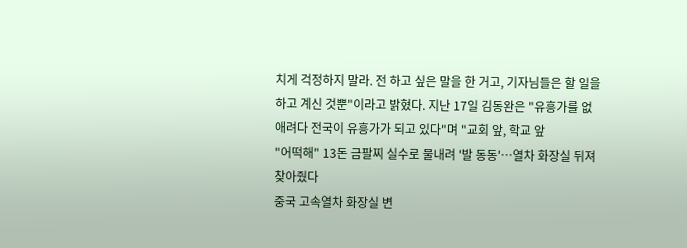치게 걱정하지 말라. 전 하고 싶은 말을 한 거고, 기자님들은 할 일을 하고 계신 것뿐"이라고 밝혔다. 지난 17일 김동완은 "유흥가를 없애려다 전국이 유흥가가 되고 있다"며 "교회 앞, 학교 앞
"어떡해" 13돈 금팔찌 실수로 물내려 '발 동동'…열차 화장실 뒤져 찾아줬다
중국 고속열차 화장실 변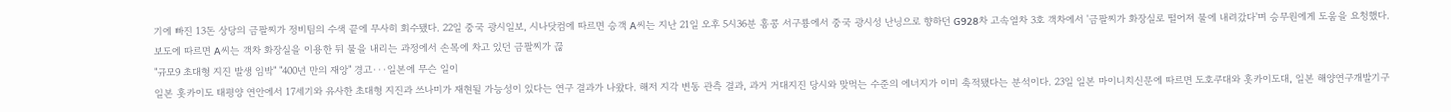기에 빠진 13돈 상당의 금팔찌가 정비팀의 수색 끝에 무사히 회수됐다. 22일 중국 광시일보, 시나닷컴에 따르면 승객 A씨는 지난 21일 오후 5시36분 홍콩 서구룡에서 중국 광시성 난닝으로 향하던 G928차 고속열차 3호 객차에서 '금팔찌가 화장실로 떨어져 물에 내려갔다'며 승무원에게 도움을 요청했다. 보도에 따르면 A씨는 객차 화장실을 이용한 뒤 물을 내리는 과정에서 손목에 차고 있던 금팔찌가 끊
"규모9 초대형 지진 발생 임박" "400년 만의 재앙" 경고···일본에 무슨 일이
일본 홋카이도 태평양 연안에서 17세기와 유사한 초대형 지진과 쓰나미가 재현될 가능성이 있다는 연구 결과가 나왔다. 해저 지각 변동 관측 결과, 과거 거대지진 당시와 맞먹는 수준의 에너지가 이미 축적됐다는 분석이다. 23일 일본 마이니치신문에 따르면 도호쿠대와 홋카이도대, 일본 해양연구개발기구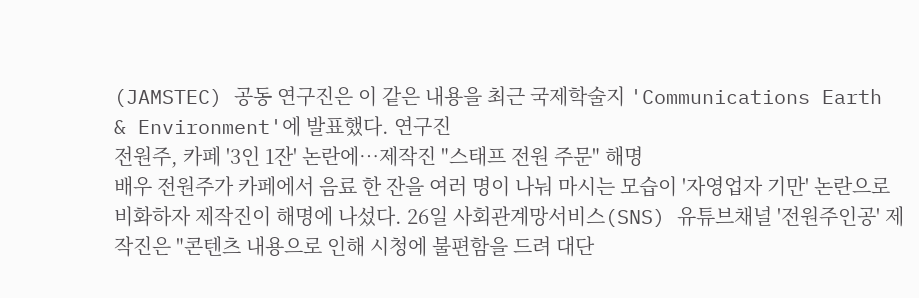(JAMSTEC) 공동 연구진은 이 같은 내용을 최근 국제학술지 'Communications Earth & Environment'에 발표했다. 연구진
전원주, 카페 '3인 1잔' 논란에…제작진 "스태프 전원 주문" 해명
배우 전원주가 카페에서 음료 한 잔을 여러 명이 나눠 마시는 모습이 '자영업자 기만' 논란으로 비화하자 제작진이 해명에 나섰다. 26일 사회관계망서비스(SNS) 유튜브채널 '전원주인공' 제작진은 "콘텐츠 내용으로 인해 시청에 불편함을 드려 대단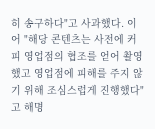히 송구하다"고 사과했다. 이어 "해당 콘텐츠는 사전에 커피 영업점의 협조를 얻어 촬영했고 영업점에 피해를 주지 않기 위해 조심스럽게 진행했다"고 해명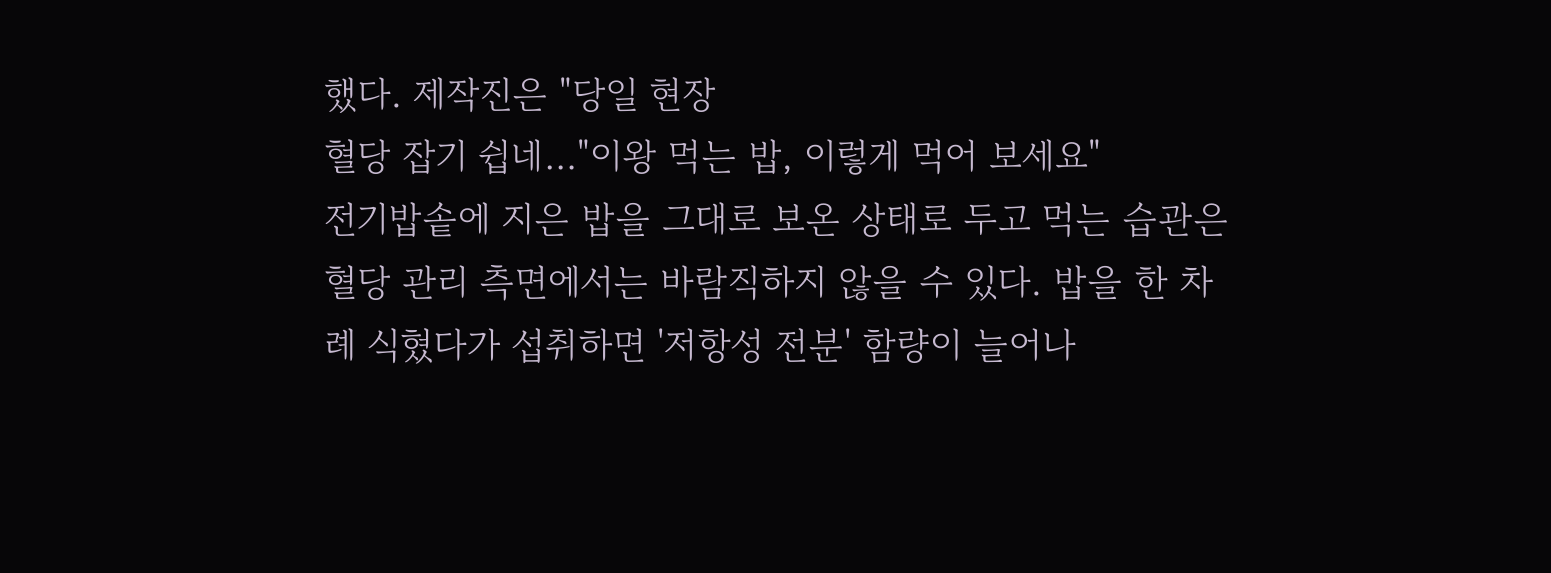했다. 제작진은 "당일 현장
혈당 잡기 쉽네…"이왕 먹는 밥, 이렇게 먹어 보세요"
전기밥솥에 지은 밥을 그대로 보온 상태로 두고 먹는 습관은 혈당 관리 측면에서는 바람직하지 않을 수 있다. 밥을 한 차례 식혔다가 섭취하면 '저항성 전분' 함량이 늘어나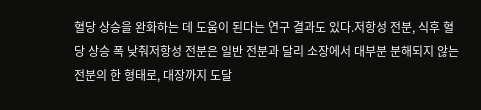혈당 상승을 완화하는 데 도움이 된다는 연구 결과도 있다.저항성 전분, 식후 혈당 상승 폭 낮춰저항성 전분은 일반 전분과 달리 소장에서 대부분 분해되지 않는 전분의 한 형태로, 대장까지 도달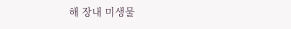해 장내 미생물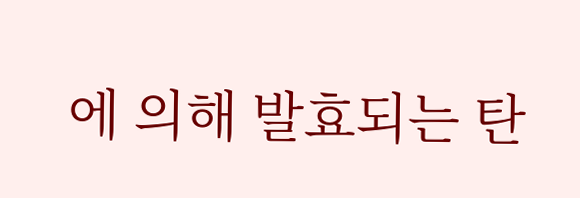에 의해 발효되는 탄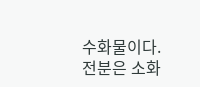수화물이다. 전분은 소화